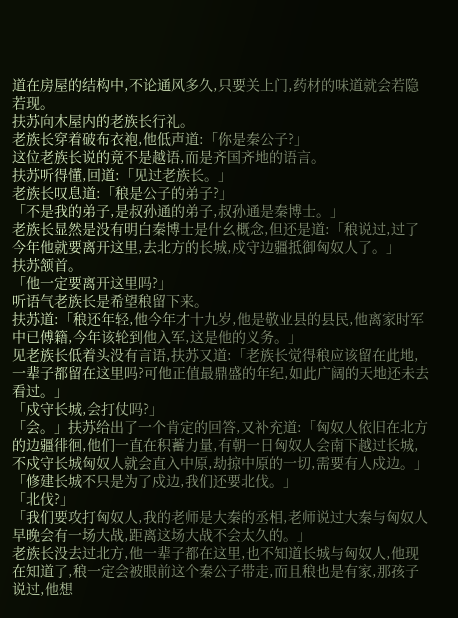道在房屋的结构中,不论通风多久,只要关上门,药材的味道就会若隐若现。
扶苏向木屋内的老族长行礼。
老族长穿着破布衣袍,他低声道:「你是秦公子?」
这位老族长说的竟不是越语,而是齐国齐地的语言。
扶苏听得懂,回道:「见过老族长。」
老族长叹息道:「稂是公子的弟子?」
「不是我的弟子,是叔孙通的弟子,叔孙通是秦博士。」
老族长显然是没有明白秦博士是什幺概念,但还是道:「稂说过,过了今年他就要离开这里,去北方的长城,戍守边疆抵御匈奴人了。」
扶苏颔首。
「他一定要离开这里吗?」
听语气老族长是希望稂留下来。
扶苏道:「稂还年轻,他今年才十九岁,他是敬业县的县民,他离家时军中已傅籍,今年该轮到他入军,这是他的义务。」
见老族长低着头没有言语,扶苏又道:「老族长觉得稂应该留在此地,一辈子都留在这里吗?可他正值最鼎盛的年纪,如此广阔的天地还未去看过。」
「戍守长城,会打仗吗?」
「会。」扶苏给出了一个肯定的回答,又补充道:「匈奴人依旧在北方的边疆徘徊,他们一直在积蓄力量,有朝一日匈奴人会南下越过长城,不戍守长城匈奴人就会直入中原,劫掠中原的一切,需要有人戍边。」
「修建长城不只是为了戍边,我们还要北伐。」
「北伐?」
「我们要攻打匈奴人,我的老师是大秦的丞相,老师说过大秦与匈奴人早晚会有一场大战,距离这场大战不会太久的。」
老族长没去过北方,他一辈子都在这里,也不知道长城与匈奴人,他现在知道了,稂一定会被眼前这个秦公子带走,而且稂也是有家,那孩子说过,他想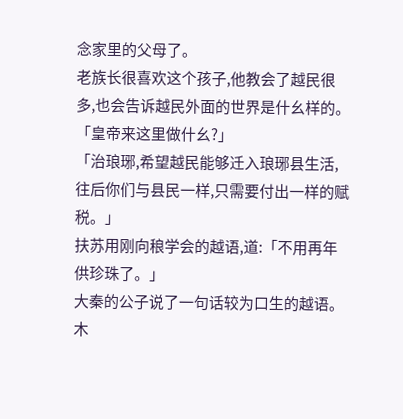念家里的父母了。
老族长很喜欢这个孩子,他教会了越民很多,也会告诉越民外面的世界是什幺样的。
「皇帝来这里做什幺?」
「治琅琊,希望越民能够迁入琅琊县生活,往后你们与县民一样,只需要付出一样的赋税。」
扶苏用刚向稂学会的越语,道:「不用再年供珍珠了。」
大秦的公子说了一句话较为口生的越语。
木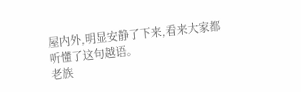屋内外,明显安静了下来,看来大家都听懂了这句越语。
老族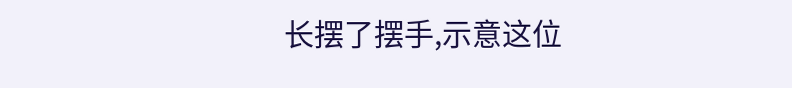长摆了摆手,示意这位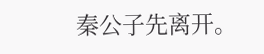秦公子先离开。